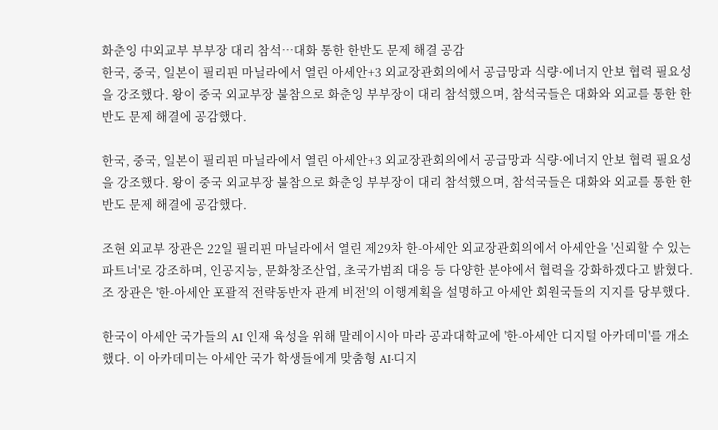화춘잉 中외교부 부부장 대리 참석…대화 통한 한반도 문제 해결 공감
한국, 중국, 일본이 필리핀 마닐라에서 열린 아세안+3 외교장관회의에서 공급망과 식량·에너지 안보 협력 필요성을 강조했다. 왕이 중국 외교부장 불참으로 화춘잉 부부장이 대리 참석했으며, 참석국들은 대화와 외교를 통한 한반도 문제 해결에 공감했다.

한국, 중국, 일본이 필리핀 마닐라에서 열린 아세안+3 외교장관회의에서 공급망과 식량·에너지 안보 협력 필요성을 강조했다. 왕이 중국 외교부장 불참으로 화춘잉 부부장이 대리 참석했으며, 참석국들은 대화와 외교를 통한 한반도 문제 해결에 공감했다.

조현 외교부 장관은 22일 필리핀 마닐라에서 열린 제29차 한-아세안 외교장관회의에서 아세안을 '신뢰할 수 있는 파트너'로 강조하며, 인공지능, 문화창조산업, 초국가범죄 대응 등 다양한 분야에서 협력을 강화하겠다고 밝혔다. 조 장관은 '한-아세안 포괄적 전략동반자 관계 비전'의 이행계획을 설명하고 아세안 회원국들의 지지를 당부했다.

한국이 아세안 국가들의 AI 인재 육성을 위해 말레이시아 마라 공과대학교에 '한-아세안 디지털 아카데미'를 개소했다. 이 아카데미는 아세안 국가 학생들에게 맞춤형 AI·디지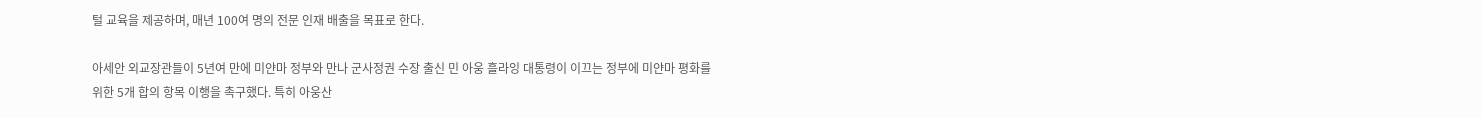털 교육을 제공하며, 매년 100여 명의 전문 인재 배출을 목표로 한다.

아세안 외교장관들이 5년여 만에 미얀마 정부와 만나 군사정권 수장 출신 민 아웅 흘라잉 대통령이 이끄는 정부에 미얀마 평화를 위한 5개 합의 항목 이행을 촉구했다. 특히 아웅산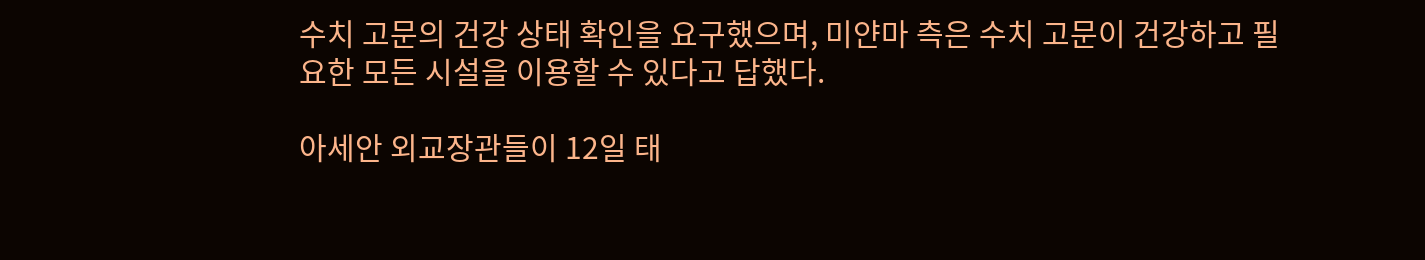수치 고문의 건강 상태 확인을 요구했으며, 미얀마 측은 수치 고문이 건강하고 필요한 모든 시설을 이용할 수 있다고 답했다.

아세안 외교장관들이 12일 태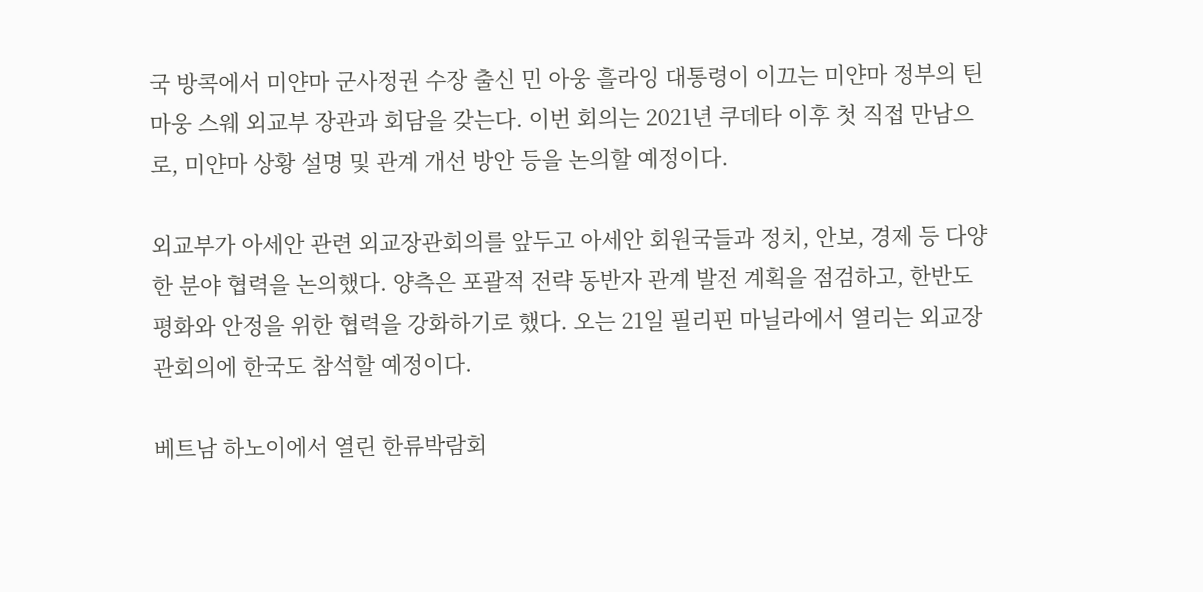국 방콕에서 미얀마 군사정권 수장 출신 민 아웅 흘라잉 대통령이 이끄는 미얀마 정부의 틴 마웅 스웨 외교부 장관과 회담을 갖는다. 이번 회의는 2021년 쿠데타 이후 첫 직접 만남으로, 미얀마 상황 설명 및 관계 개선 방안 등을 논의할 예정이다.

외교부가 아세안 관련 외교장관회의를 앞두고 아세안 회원국들과 정치, 안보, 경제 등 다양한 분야 협력을 논의했다. 양측은 포괄적 전략 동반자 관계 발전 계획을 점검하고, 한반도 평화와 안정을 위한 협력을 강화하기로 했다. 오는 21일 필리핀 마닐라에서 열리는 외교장관회의에 한국도 참석할 예정이다.

베트남 하노이에서 열린 한류박람회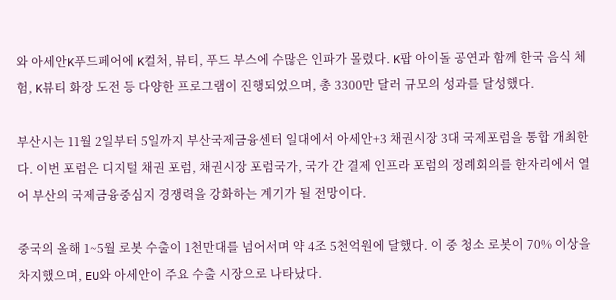와 아세안K푸드페어에 K컬처, 뷰티, 푸드 부스에 수많은 인파가 몰렸다. K팝 아이돌 공연과 함께 한국 음식 체험, K뷰티 화장 도전 등 다양한 프로그램이 진행되었으며, 총 3300만 달러 규모의 성과를 달성했다.

부산시는 11월 2일부터 5일까지 부산국제금융센터 일대에서 아세안+3 채권시장 3대 국제포럼을 통합 개최한다. 이번 포럼은 디지털 채권 포럼, 채권시장 포럼국가, 국가 간 결제 인프라 포럼의 정례회의를 한자리에서 열어 부산의 국제금융중심지 경쟁력을 강화하는 계기가 될 전망이다.

중국의 올해 1~5월 로봇 수출이 1천만대를 넘어서며 약 4조 5천억원에 달했다. 이 중 청소 로봇이 70% 이상을 차지했으며, EU와 아세안이 주요 수출 시장으로 나타났다.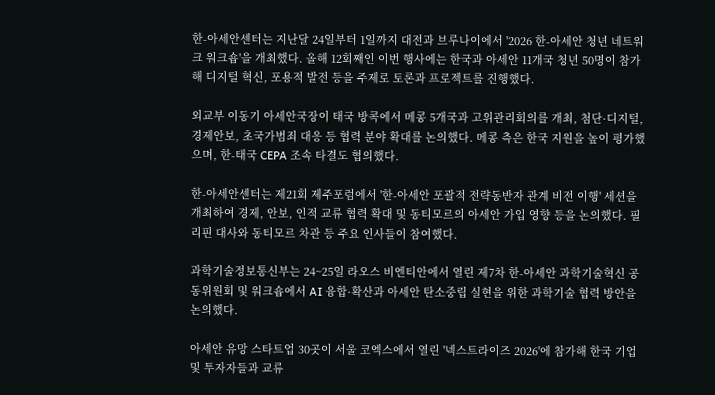한-아세안센터는 지난달 24일부터 1일까지 대전과 브루나이에서 '2026 한-아세안 청년 네트워크 워크숍'을 개최했다. 올해 12회째인 이번 행사에는 한국과 아세안 11개국 청년 50명이 참가해 디지털 혁신, 포용적 발전 등을 주제로 토론과 프로젝트를 진행했다.

외교부 이동기 아세안국장이 태국 방콕에서 메콩 5개국과 고위관리회의를 개최, 첨단·디지털, 경제안보, 초국가범죄 대응 등 협력 분야 확대를 논의했다. 메콩 측은 한국 지원을 높이 평가했으며, 한-태국 CEPA 조속 타결도 협의했다.

한-아세안센터는 제21회 제주포럼에서 '한-아세안 포괄적 전략동반자 관계 비전 이행' 세션을 개최하여 경제, 안보, 인적 교류 협력 확대 및 동티모르의 아세안 가입 영향 등을 논의했다. 필리핀 대사와 동티모르 차관 등 주요 인사들이 참여했다.

과학기술정보통신부는 24~25일 라오스 비엔티안에서 열린 제7차 한-아세안 과학기술혁신 공동위원회 및 워크숍에서 AI 융합·확산과 아세안 탄소중립 실현을 위한 과학기술 협력 방안을 논의했다.

아세안 유망 스타트업 30곳이 서울 코엑스에서 열린 '넥스트라이즈 2026'에 참가해 한국 기업 및 투자자들과 교류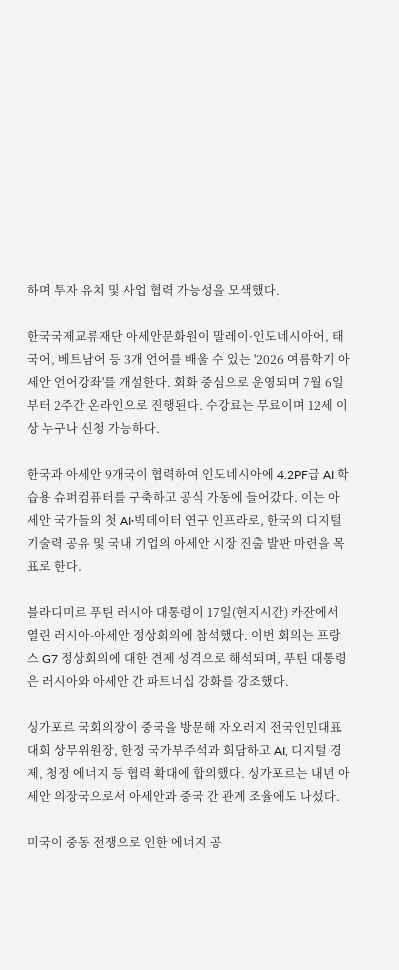하며 투자 유치 및 사업 협력 가능성을 모색했다.

한국국제교류재단 아세안문화원이 말레이·인도네시아어, 태국어, 베트남어 등 3개 언어를 배울 수 있는 '2026 여름학기 아세안 언어강좌'를 개설한다. 회화 중심으로 운영되며 7월 6일부터 2주간 온라인으로 진행된다. 수강료는 무료이며 12세 이상 누구나 신청 가능하다.

한국과 아세안 9개국이 협력하여 인도네시아에 4.2PF급 AI 학습용 슈퍼컴퓨터를 구축하고 공식 가동에 들어갔다. 이는 아세안 국가들의 첫 AI·빅데이터 연구 인프라로, 한국의 디지털 기술력 공유 및 국내 기업의 아세안 시장 진출 발판 마련을 목표로 한다.

블라디미르 푸틴 러시아 대통령이 17일(현지시간) 카잔에서 열린 러시아-아세안 정상회의에 참석했다. 이번 회의는 프랑스 G7 정상회의에 대한 견제 성격으로 해석되며, 푸틴 대통령은 러시아와 아세안 간 파트너십 강화를 강조했다.

싱가포르 국회의장이 중국을 방문해 자오러지 전국인민대표대회 상무위원장, 한정 국가부주석과 회담하고 AI, 디지털 경제, 청정 에너지 등 협력 확대에 합의했다. 싱가포르는 내년 아세안 의장국으로서 아세안과 중국 간 관계 조율에도 나섰다.

미국이 중동 전쟁으로 인한 에너지 공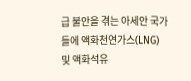급 불안을 겪는 아세안 국가들에 액화천연가스(LNG) 및 액화석유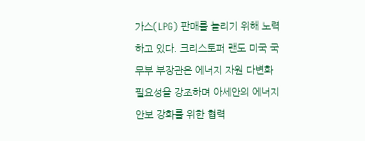가스(LPG) 판매를 늘리기 위해 노력하고 있다. 크리스토퍼 랜도 미국 국무부 부장관은 에너지 자원 다변화 필요성을 강조하며 아세안의 에너지 안보 강화를 위한 협력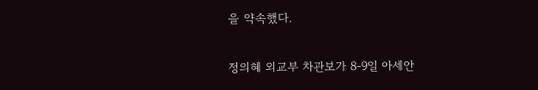을 약속했다.

정의혜 외교부 차관보가 8-9일 아세안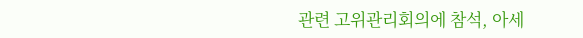관련 고위관리회의에 참석, 아세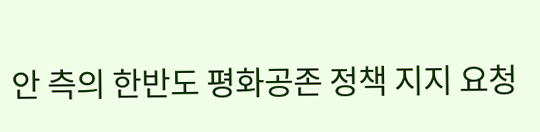안 측의 한반도 평화공존 정책 지지 요청